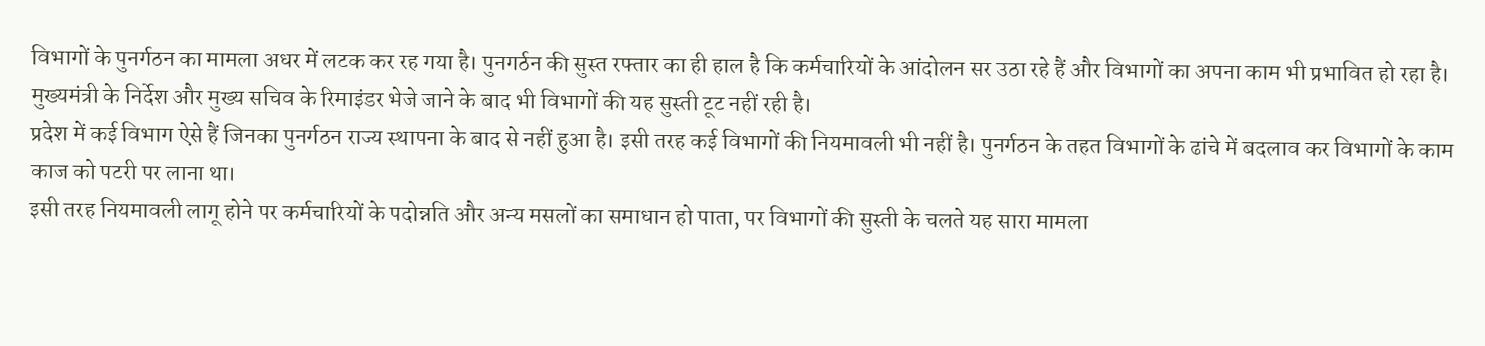विभागों के पुनर्गठन का मामला अधर में लटक कर रह गया है। पुनगर्ठन की सुस्त रफ्तार का ही हाल है कि कर्मचारियों के आंदोलन सर उठा रहे हैं और विभागों का अपना काम भी प्रभावित हो रहा है। मुख्यमंत्री के निर्देश और मुख्य सचिव के रिमाइंडर भेजे जाने के बाद भी विभागों की यह सुस्ती टूट नहीं रही है।
प्रदेश में कई विभाग ऐसे हैं जिनका पुनर्गठन राज्य स्थापना के बाद से नहीं हुआ है। इसी तरह कई विभागों की नियमावली भी नहीं है। पुनर्गठन के तहत विभागों के ढांचे में बदलाव कर विभागों के काम काज को पटरी पर लाना था।
इसी तरह नियमावली लागू होने पर कर्मचारियों के पदोन्नति और अन्य मसलों का समाधान हो पाता, पर विभागों की सुस्ती के चलते यह सारा मामला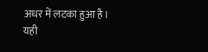अधर में लटका हुआ है। यही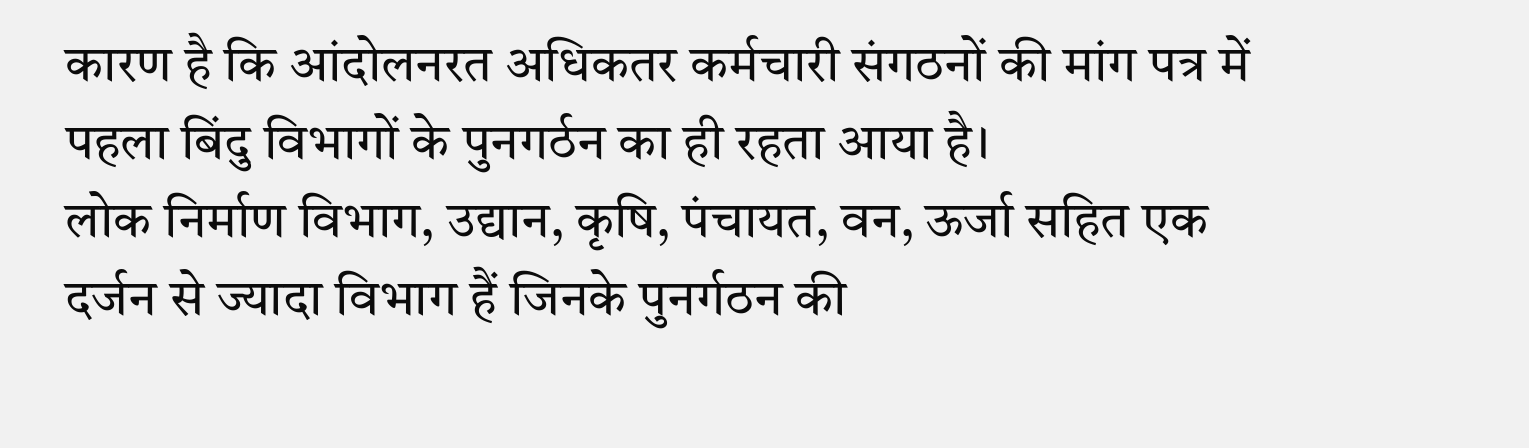कारण है कि आंदोलनरत अधिकतर कर्मचारी संगठनों की मांग पत्र में पहला बिंदु विभागों के पुनगर्ठन का ही रहता आया है।
लोक निर्माण विभाग, उद्यान, कृषि, पंचायत, वन, ऊर्जा सहित एक दर्जन से ज्यादा विभाग हैं जिनके पुनर्गठन की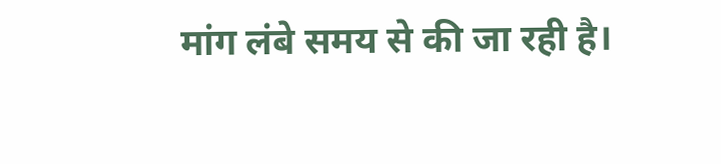मांग लंबे समय से की जा रही है।